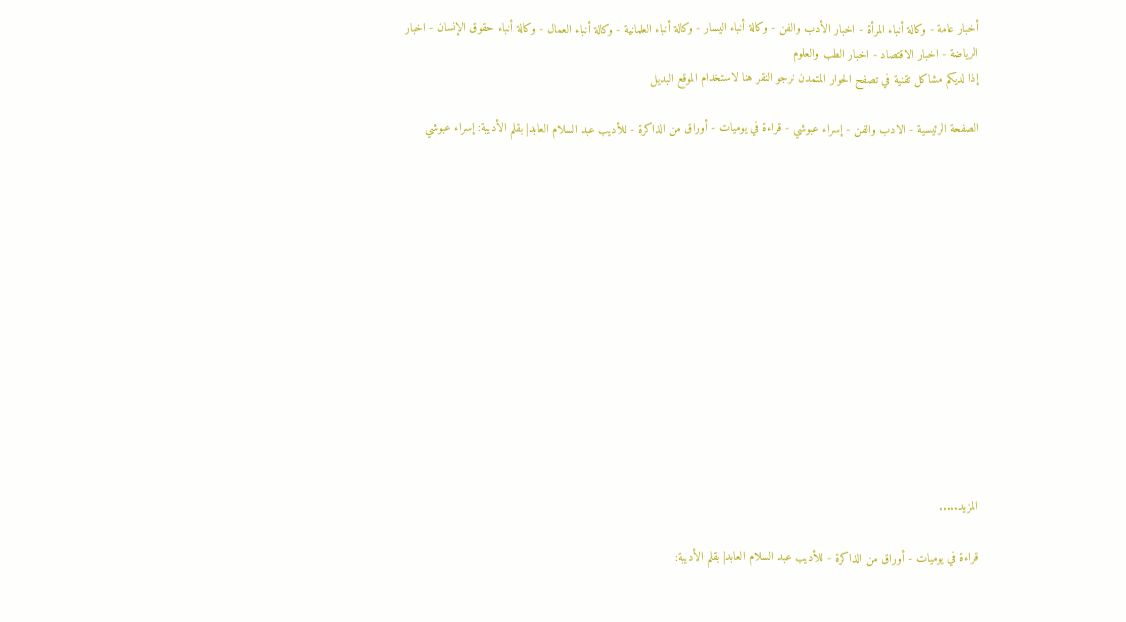أخبار عامة - وكالة أنباء المرأة - اخبار الأدب والفن - وكالة أنباء اليسار - وكالة أنباء العلمانية - وكالة أنباء العمال - وكالة أنباء حقوق الإنسان - اخبار الرياضة - اخبار الاقتصاد - اخبار الطب والعلوم
إذا لديكم مشاكل تقنية في تصفح الحوار المتمدن نرجو النقر هنا لاستخدام الموقع البديل

الصفحة الرئيسية - الادب والفن - إسراء عبوشي - قراءة في يوميات - أوراق من الذاكرة - للأديب عبد السلام العابد| بقلم الأديبة: إسراء عبوشي














المزيد.....

قراءة في يوميات - أوراق من الذاكرة - للأديب عبد السلام العابد| بقلم الأديبة: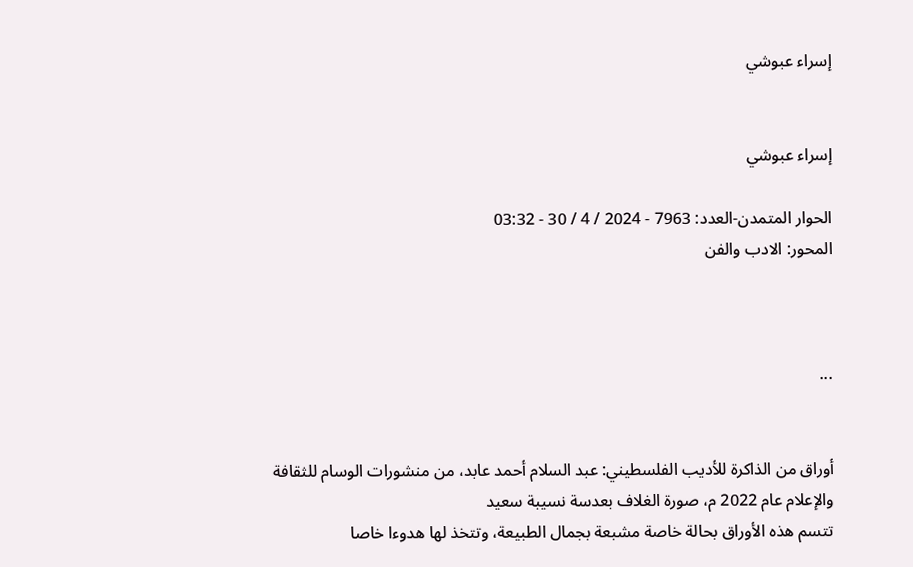إسراء عبوشي


إسراء عبوشي

الحوار المتمدن-العدد: 7963 - 2024 / 4 / 30 - 03:32
المحور: الادب والفن



...


أوراق من الذاكرة للأديب الفلسطيني: عبد السلام أحمد عابد، من منشورات الوسام للثقافة والإعلام عام 2022 م، صورة الغلاف بعدسة نسيبة سعيد
تتسم هذه الأوراق بحالة خاصة مشبعة بجمال الطبيعة، وتتخذ لها هدوءا خاصا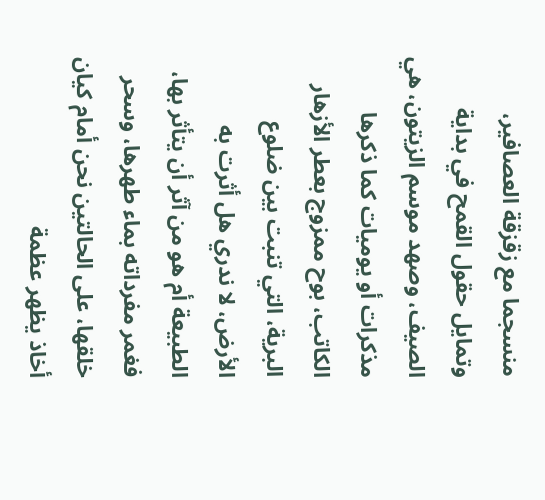منسجما مع زقزقة العصافير، وتمايل حقول القمح في بداية الصيف، وصهد موسم الزيتون، هي مذكرات أو يوميات كما ذكرها الكاتب، بوح ممزوج بعطر الأزهار البرية، التي تنبت بين ضلوع الأرض، لا ندري هل أثرت به الطبيعة أم هو من آثر أن يتأثر بها، فغمر مفرداته بماء طهرها، وسحر خلقها، على الحالتين نحن أمام كيان أخاذ يظهر عظمة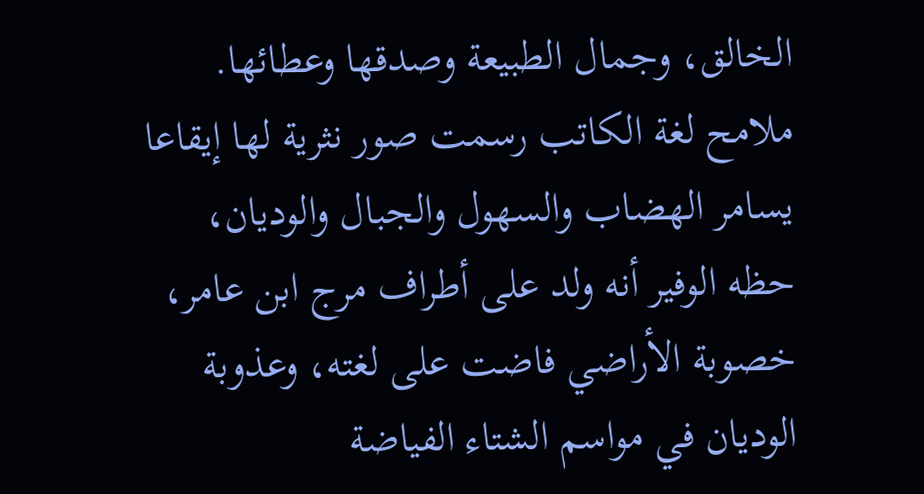الخالق، وجمال الطبيعة وصدقها وعطائها.
ملامح لغة الكاتب رسمت صور نثرية لها إيقاعا يسامر الهضاب والسهول والجبال والوديان، حظه الوفير أنه ولد على أطراف مرج ابن عامر، خصوبة الأراضي فاضت على لغته، وعذوبة الوديان في مواسم الشتاء الفياضة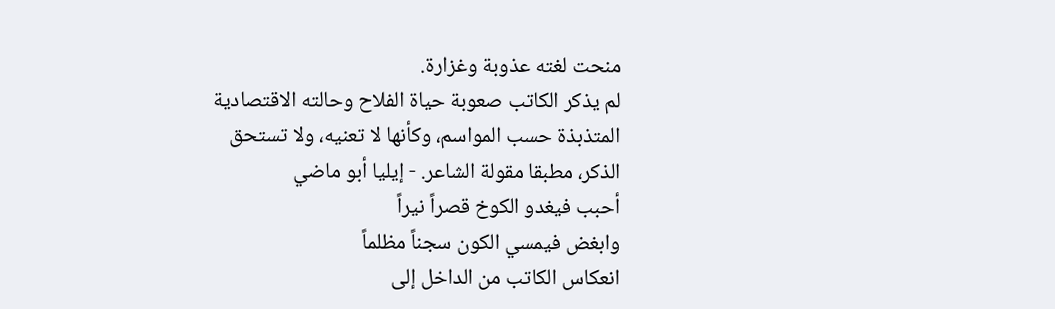منحت لغته عذوبة وغزارة.
لم يذكر الكاتب صعوبة حياة الفلاح وحالته الاقتصادية المتذبذة حسب المواسم، وكأنها لا تعنيه، ولا تستحق الذكر، مطبقا مقولة الشاعر. - إيليا أبو ماضي
أحبب فيغدو الكوخ قصراً نيراً
وابغض فيمسي الكون سجناً مظلماً
انعكاس الكاتب من الداخل إلى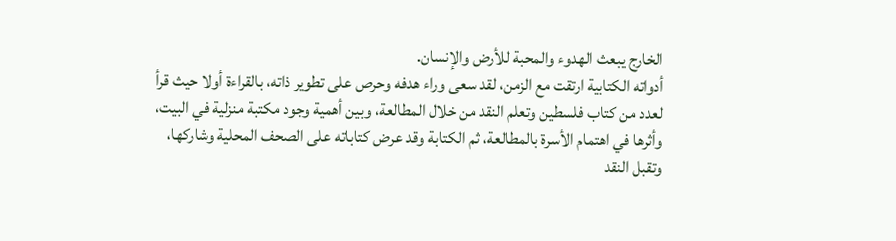الخارج يبعث الهدوء والمحبة للأرض والإنسان.
أدواته الكتابية ارتقت مع الزمن، لقد سعى وراء هدفه وحرص على تطوير ذاته، بالقراءة أولا حيث قرأ لعدد من كتاب فلسطين وتعلم النقد من خلال المطالعة، وبين أهمية وجود مكتبة منزلية في البيت، وأثرها في اهتمام الأسرة بالمطالعة، ثم الكتابة وقد عرض كتاباته على الصحف المحلية وشاركها، وتقبل النقد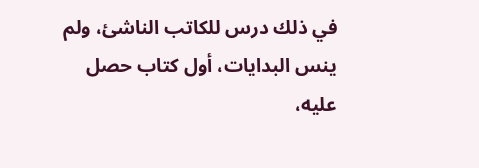في ذلك درس للكاتب الناشئ، ولم ينس البدايات، أول كتاب حصل عليه،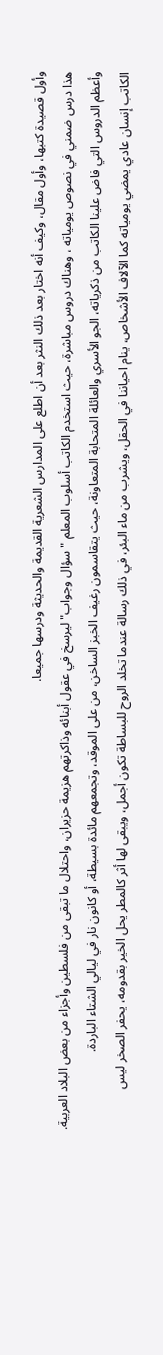وأول قصيدة كتبها، وأول مقال، وكيف أنه اختار بعد ذلك النثر بعد أن اطلع على المدارس الشعرية القديمة والحديثة ودرسها جميعا.
هذا درس ضمني في نصوص يومياته ، وهناك دروس مباشرة، حيث استخدم الكاتب أسلوب المعلم "سؤال وجواب" ليرسخ في عقول أبنائه وذاكرتهم هزيمة حزيران، واحتلال ما تبقى من فلسطين وأجزاء من بعض البلاد العربية.
وأعظم الدروس التي فاض علينا الكاتب من ذكرياته، الجو الأسري والعائلة المتحابة المتعاونة، حيث يتقاسمون رغيف الخبز الساخن، من على الموقد، وتجمعهم مائدة بسيطة، أو كانون نار في ليالي الشتاء الباردة.
الكاتب إنسان عادي يمضي يومياته كما الآلاف الأشخاص، ينام احياننا في الحقل، ويشرب من ماء البئر، في ذلك رسالة عندما تخلد الروح للبساطة تكون أجمل، ويبقى لها أثر كالمطر يحل الخير بقدومه، يحفر الصخر ليس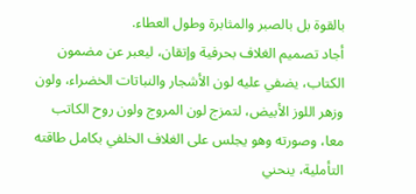بالقوة بل بالصبر والمثابرة وطول العطاء.
أجاد تصميم الغلاف بحرفية وإتقان، ليعبر عن مضمون الكتاب، يضفي عليه لون الأشجار والنباتات الخضراء، ولون وزهر اللوز الأبيض، لتمزج لون المروج ولون روح الكاتب معا، وصورته وهو يجلس على الغلاف الخلفي بكامل طاقته التأملية، ينحني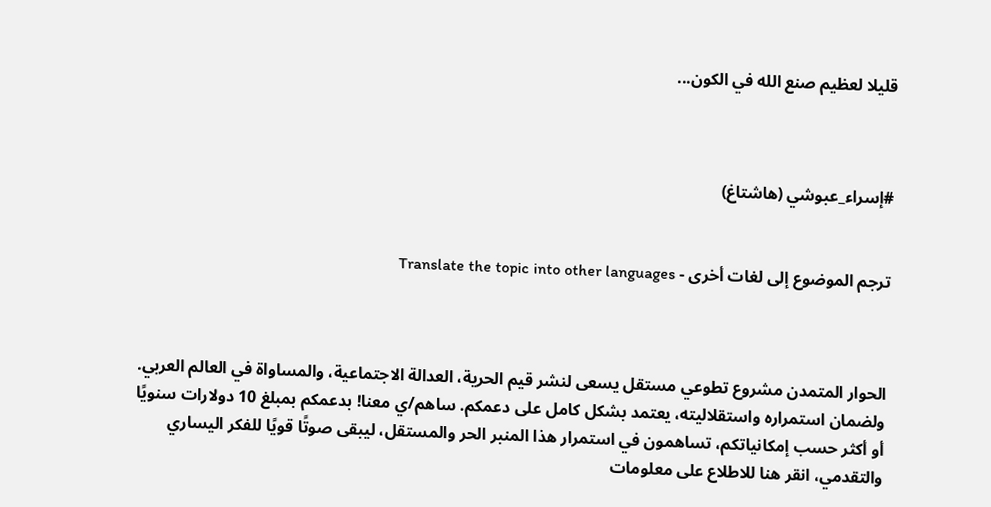قليلا لعظيم صنع الله في الكون...



#إسراء_عبوشي (هاشتاغ)


ترجم الموضوع إلى لغات أخرى - Translate the topic into other languages



الحوار المتمدن مشروع تطوعي مستقل يسعى لنشر قيم الحرية، العدالة الاجتماعية، والمساواة في العالم العربي. ولضمان استمراره واستقلاليته، يعتمد بشكل كامل على دعمكم. ساهم/ي معنا! بدعمكم بمبلغ 10 دولارات سنويًا أو أكثر حسب إمكانياتكم، تساهمون في استمرار هذا المنبر الحر والمستقل، ليبقى صوتًا قويًا للفكر اليساري والتقدمي، انقر هنا للاطلاع على معلومات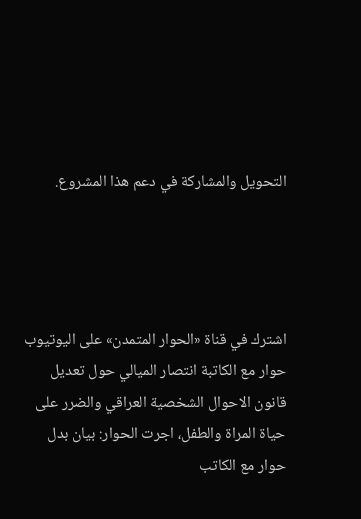التحويل والمشاركة في دعم هذا المشروع.




اشترك في قناة «الحوار المتمدن» على اليوتيوب
حوار مع الكاتبة انتصار الميالي حول تعديل قانون الاحوال الشخصية العراقي والضرر على حياة المراة والطفل، اجرت الحوار: بيان بدل
حوار مع الكاتب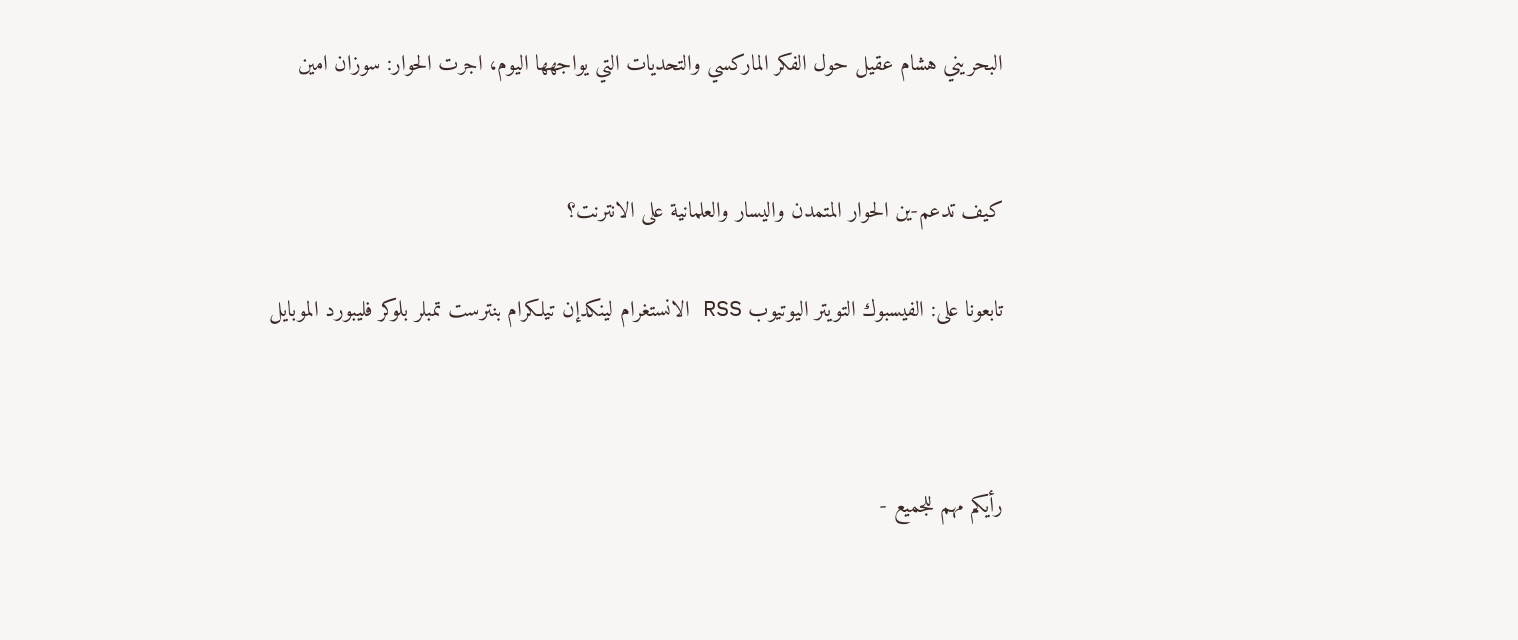البحريني هشام عقيل حول الفكر الماركسي والتحديات التي يواجهها اليوم، اجرت الحوار: سوزان امين


كيف تدعم-ين الحوار المتمدن واليسار والعلمانية على الانترنت؟

تابعونا على: الفيسبوك التويتر اليوتيوب RSS الانستغرام لينكدإن تيلكرام بنترست تمبلر بلوكر فليبورد الموبايل



رأيكم مهم للجميع -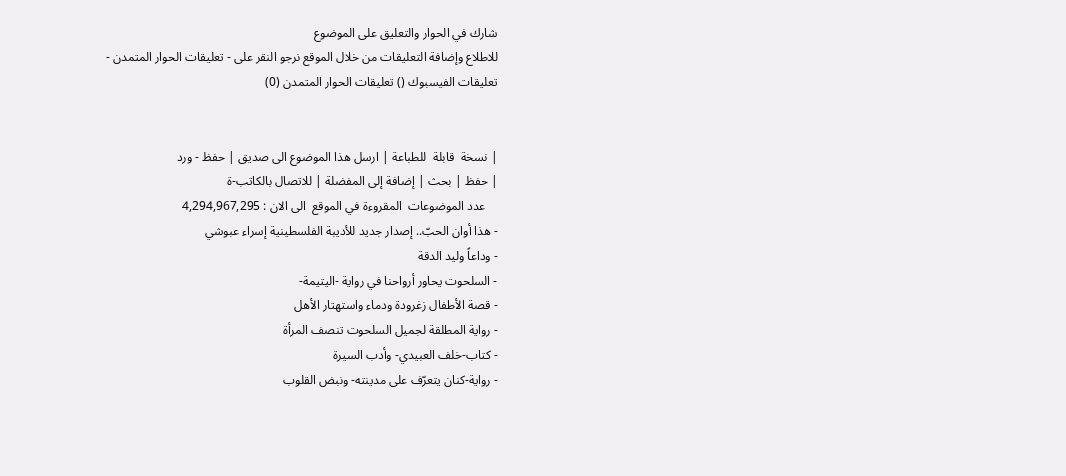شارك في الحوار والتعليق على الموضوع
للاطلاع وإضافة التعليقات من خلال الموقع نرجو النقر على - تعليقات الحوار المتمدن -
تعليقات الفيسبوك () تعليقات الحوار المتمدن (0)


| نسخة  قابلة  للطباعة | ارسل هذا الموضوع الى صديق | حفظ - ورد
| حفظ | بحث | إضافة إلى المفضلة | للاتصال بالكاتب-ة
    عدد الموضوعات  المقروءة في الموقع  الى الان : 4,294,967,295
- هذا أوان الحبّ.. إصدار جديد للأديبة الفلسطينية إسراء عبوشي
- وداعاً وليد الدقة
- السلحوت يحاور أرواحنا في رواية -اليتيمة-
- قصة الأطفال زغرودة ودماء واستهتار الأهل
- رواية المطلقة لجميل السلحوت تنصف المرأة
- كتاب-خلف العبيدي- وأدب السيرة
- رواية-كنان يتعرّف على مدينته- ونبض القلوب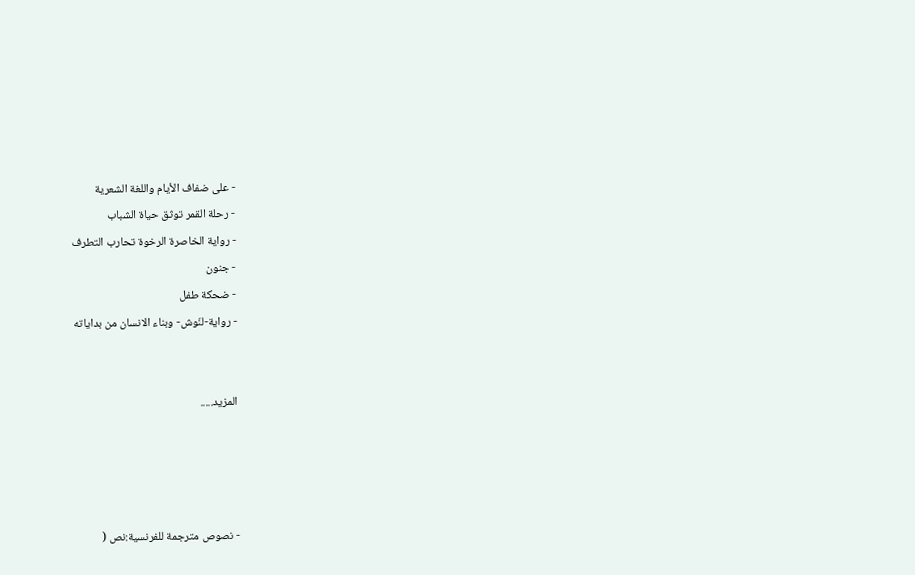- على ضفاف الأيام واللغة الشعرية
- رحلة القمر توثق حياة الشباب
- رواية الخاصرة الرخوة تحارب التطرف
- جنون
- ضحكة طفل
- رواية-لنّوش- وبناء الانسان من بداياته


المزيد.....




- نصوص مترجمة للفرنسية:نص (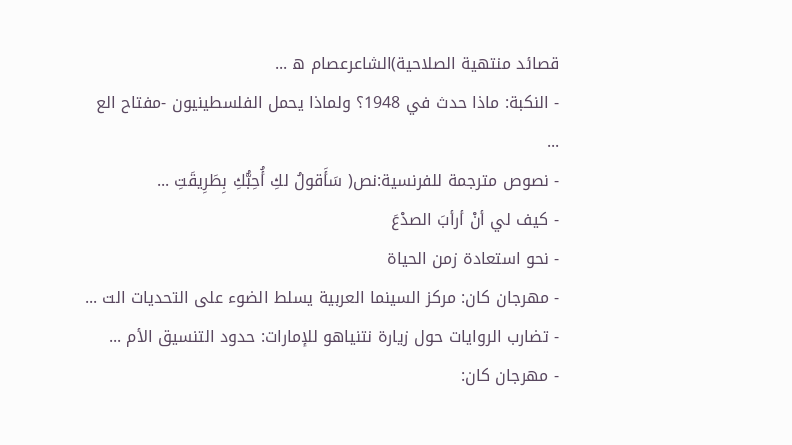قصائد منتهية الصلاحية)الشاعرعصام ه ...
- النكبة: ماذا حدث في 1948؟ ولماذا يحمل الفلسطينيون -مفتاح الع ...
- نصوص مترجمة للفرنسية:نص( سَأَقولُ لكِ أُحِبُّكِ بِطَرِيقَتِ ...
- كيف لي أنْ أرأبَ الصدْعَ
- نحو استعادة زمن الحياة
- مهرجان كان: مركز السينما العربية يسلط الضوء على التحديات الت ...
- تضارب الروايات حول زيارة نتنياهو للإمارات: حدود التنسيق الأم ...
- مهرجان كان: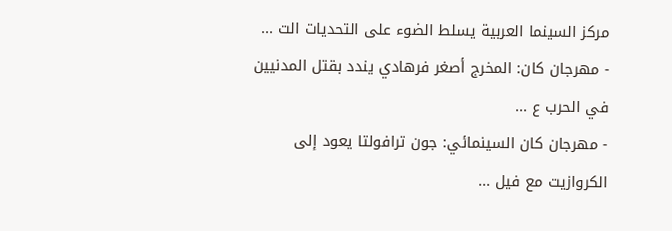مركز السينما العربية يسلط الضوء على التحديات الت ...
- مهرجان كان: المخرج أصغر فرهادي يندد بقتل المدنيين في الحرب ع ...
- مهرجان كان السينمائي: جون ترافولتا يعود إلى الكروازيت مع فيل ...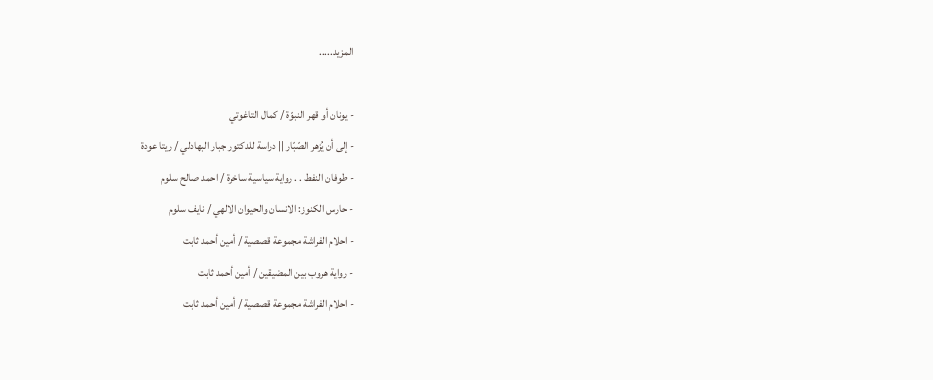المزيد.....

- يونان أو قهر النبوّة / كمال التاغوتي
- إلى أن يُزهر الصّبّار || دراسة للدكتور جبار البهادلي / ريتا عودة
- طوفان النفط . . رواية سياسية ساخرة / احمد صالح سلوم
- حارس الكنوز: الانسان والحيوان الالهي / نايف سلوم
- احلام الفراشة مجموعة قصصية / أمين أحمد ثابت
- رواية هروب بين المضيقين / أمين أحمد ثابت
- احلام الفراشة مجموعة قصصية / أمين أحمد ثابت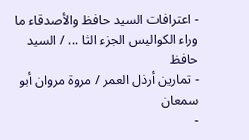- اعترافات السيد حافظ والأصدقاء ما وراء الكواليس الجزء الثا ... / السيد حافظ
- تمارين أرذل العمر / مروة مروان أبو سمعان
-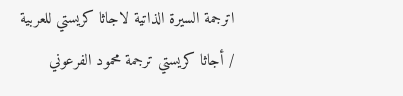اترجمة السيرة الذاتية لاجاثا كريستي للعربية / أجاثا كريستي ترجمة محمود الفرعوني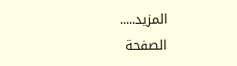المزيد.....
الصفحة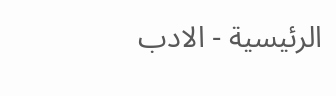الرئيسية - الادب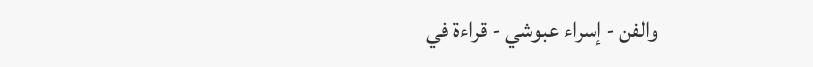والفن - إسراء عبوشي - قراءة في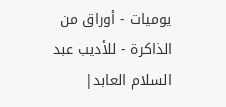يوميات - أوراق من الذاكرة - للأديب عبد السلام العابد|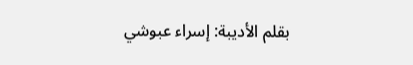بقلم الأديبة: إسراء عبوشي